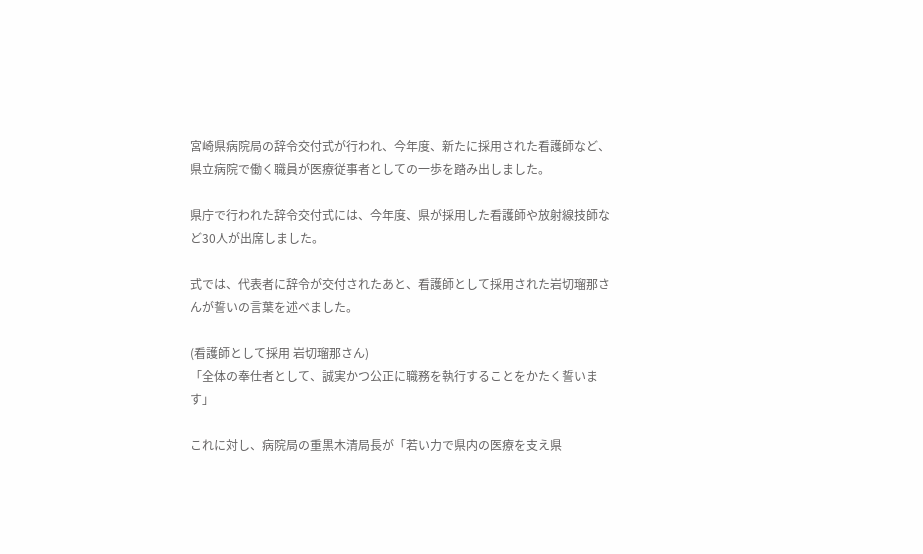宮崎県病院局の辞令交付式が行われ、今年度、新たに採用された看護師など、県立病院で働く職員が医療従事者としての一歩を踏み出しました。

県庁で行われた辞令交付式には、今年度、県が採用した看護師や放射線技師など30人が出席しました。

式では、代表者に辞令が交付されたあと、看護師として採用された岩切瑠那さんが誓いの言葉を述べました。

(看護師として採用 岩切瑠那さん)
「全体の奉仕者として、誠実かつ公正に職務を執行することをかたく誓います」

これに対し、病院局の重黒木清局長が「若い力で県内の医療を支え県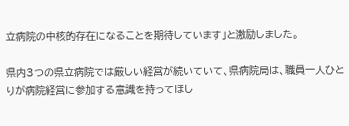立病院の中核的存在になることを期待しています」と激励しました。

県内3つの県立病院では厳しい経営が続いていて、県病院局は、職員一人ひとりが病院経営に参加する意識を持ってほし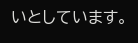いとしています。